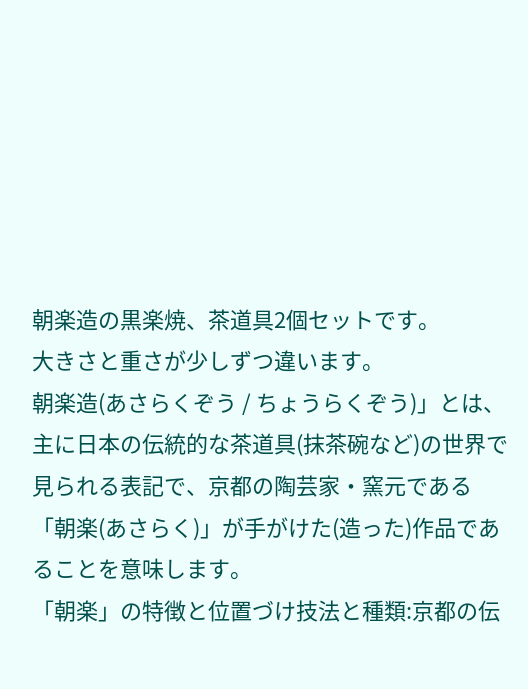朝楽造の黒楽焼、茶道具2個セットです。
大きさと重さが少しずつ違います。
朝楽造(あさらくぞう / ちょうらくぞう)」とは、主に日本の伝統的な茶道具(抹茶碗など)の世界で見られる表記で、京都の陶芸家・窯元である「朝楽(あさらく)」が手がけた(造った)作品であることを意味します。
「朝楽」の特徴と位置づけ技法と種類:京都の伝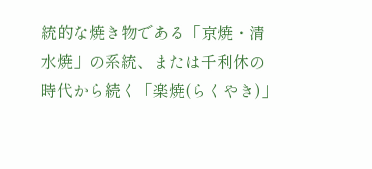統的な焼き物である「京焼・清水焼」の系統、または千利休の時代から続く「楽焼(らくやき)」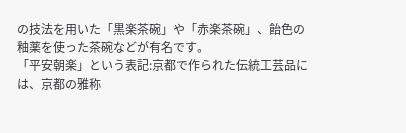の技法を用いた「黒楽茶碗」や「赤楽茶碗」、飴色の釉薬を使った茶碗などが有名です。
「平安朝楽」という表記:京都で作られた伝統工芸品には、京都の雅称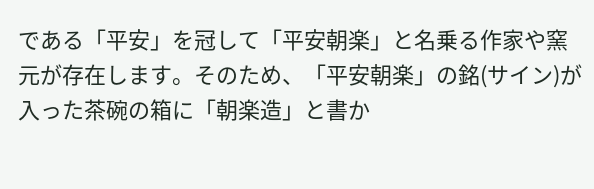である「平安」を冠して「平安朝楽」と名乗る作家や窯元が存在します。そのため、「平安朝楽」の銘(サイン)が入った茶碗の箱に「朝楽造」と書か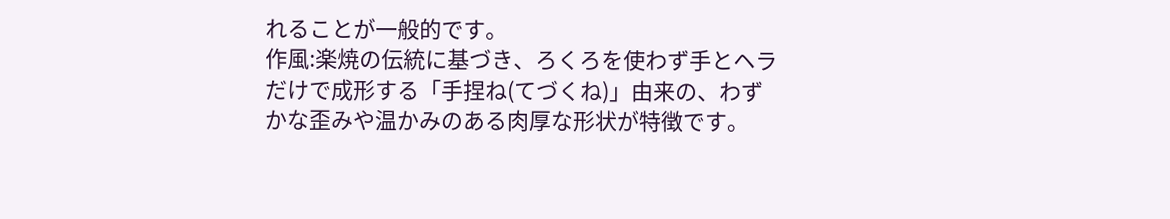れることが一般的です。
作風:楽焼の伝統に基づき、ろくろを使わず手とヘラだけで成形する「手捏ね(てづくね)」由来の、わずかな歪みや温かみのある肉厚な形状が特徴です。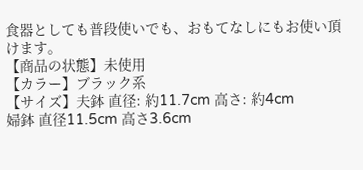食器としても普段使いでも、おもてなしにもお使い頂けます。
【商品の状態】未使用
【カラー】ブラック系
【サイズ】夫鉢 直径: 約11.7cm 高さ: 約4cm
婦鉢 直径11.5cm 高さ3.6cm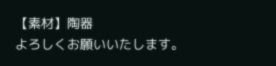【素材】陶器
よろしくお願いいたします。